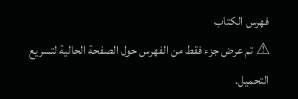فهرس الكتاب
⚠ تم عرض جزء فقط من الفهرس حول الصفحة الحالية لتسريع التحميل.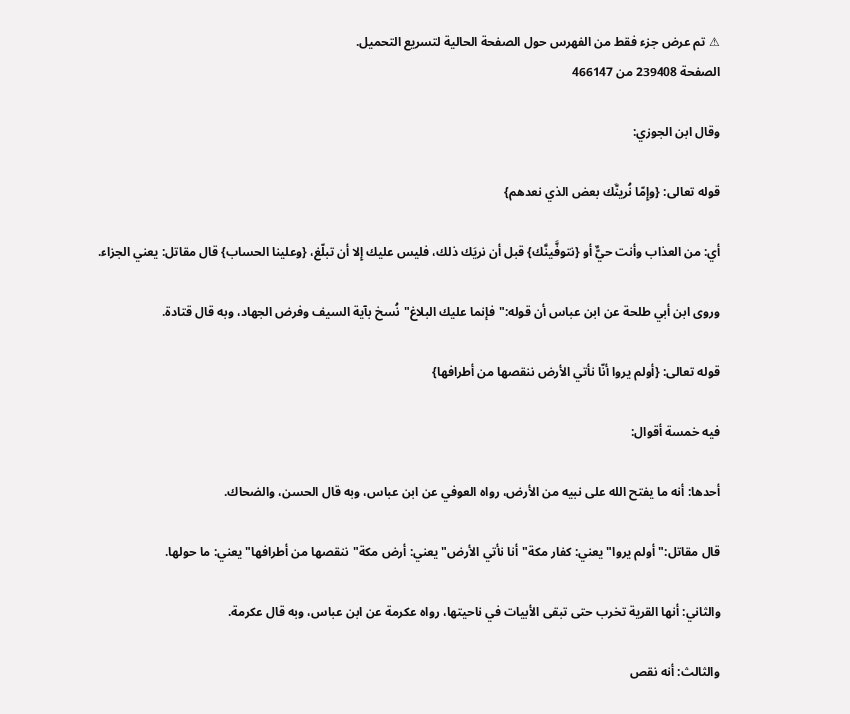⚠ تم عرض جزء فقط من الفهرس حول الصفحة الحالية لتسريع التحميل.
الصفحة 239408 من 466147

وقال ابن الجوزي:

قوله تعالى: {وإِمّا نُرينَّك بعض الذي نعدهم}

أي: من العذاب وأنت حيٌّ أو {نتوفَّينَّك} قبل أن نريَك ذلك، فليس عليك إِلا أن تبلّغ، {وعلينا الحساب} قال مقاتل: يعني الجزاء.

وروى ابن أبي طلحة عن ابن عباس أن قوله:"فإنما عليك البلاغ"نُسخ بآية السيف وفرض الجهاد، وبه قال قتادة.

قوله تعالى: {أولم يروا أنّا نأتي الأرض ننقصها من أطرافها}

فيه خمسة أقوال:

أحدها: أنه ما يفتح الله على نبيه من الأرض، رواه العوفي عن ابن عباس، وبه قال الحسن، والضحاك.

قال مقاتل:"أولم يروا"يعني: كفار مكة"أنا نأتي الأرض"يعني: أرض مكة"ننقصها من أطرافها"يعني: ما حولها.

والثاني: أنها القرية تخرب حتى تبقى الأبيات في ناحيتها، رواه عكرمة عن ابن عباس، وبه قال عكرمة.

والثالث: أنه نقص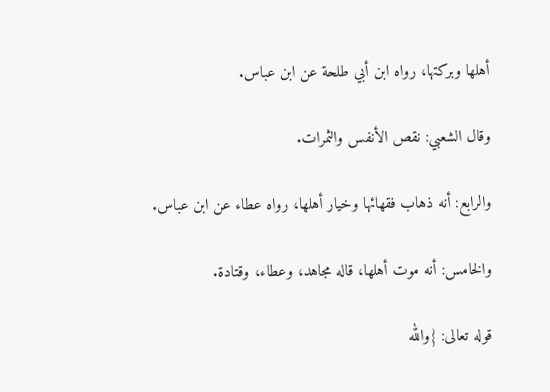أهلها وبركتها، رواه ابن أبي طلحة عن ابن عباس.

وقال الشعبي: نقص الأنفس والثمرات.

والرابع: أنه ذهاب فقهائها وخيار أهلها، رواه عطاء عن ابن عباس.

والخامس: أنه موت أهلها، قاله مجاهد، وعطاء، وقتادة.

قوله تعالى: {والله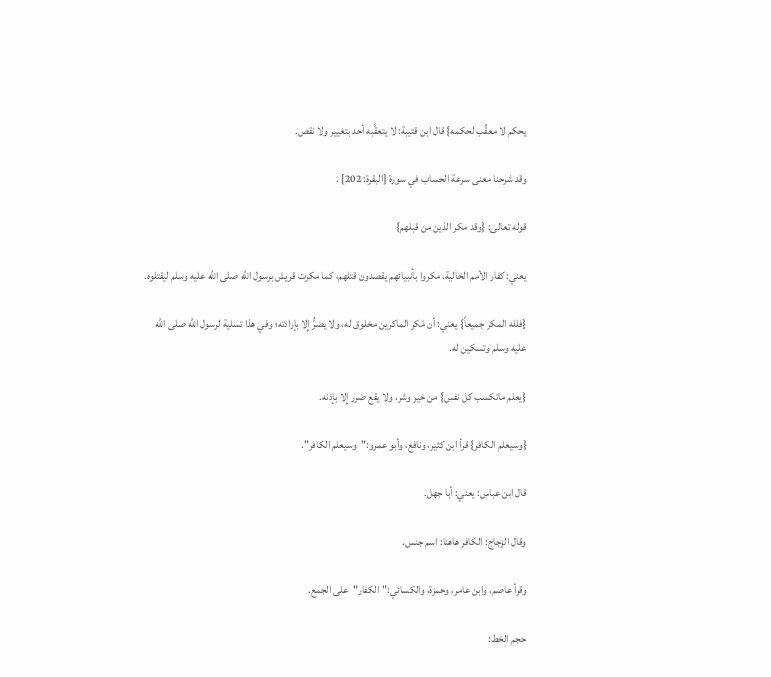يحكم لا معقِّب لحكمه} قال ابن قتيبة: لا يتعقَّبه أحد بتغيير ولا نقص.

وقد شرحنا معنى سرعة الحساب في سورة [البقرة: 202] .

قوله تعالى: {وقد مكر الذين من قبلهم}

يعني: كفار الأمم الخالية، مكروا بأنبيائهم يقصدون قتلهم، كما مكرت قريش برسول الله صلى الله عليه وسلم ليقتلوه.

{فلله المكر جميعاً} يعني: أن مَكر الماكرين مخلوق له، ولا يضرُّ إِلا بإرادته؛ وفي هذا تسلية لرسول الله صلى الله عليه وسلم وتسكين له.

{يعلم ماتكسب كل نفس} من خير وشر، ولا يقع ضرر إِلا بإذنه.

{وسيعلم الكافر} قرأ ابن كثير، ونافع، وأبو عمرو:"وسيعلم الكافر".

قال ابن عباس: يعني: أبا جهل.

وقال الزجاج: الكافر هاهنا: اسم جنس.

وقرأ عاصم، وابن عامر، وحمزة، والكسائي:"الكفار"على الجمع.

حجم الخط: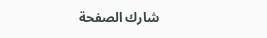شارك الصفحة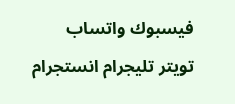فيسبوك واتساب تويتر تليجرام انستجرام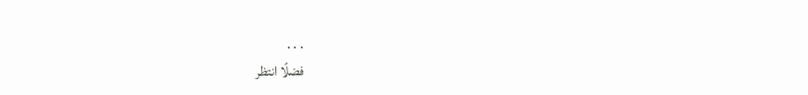. . .
فضلًا انتظر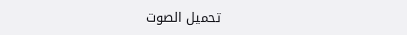تحميل الصوت